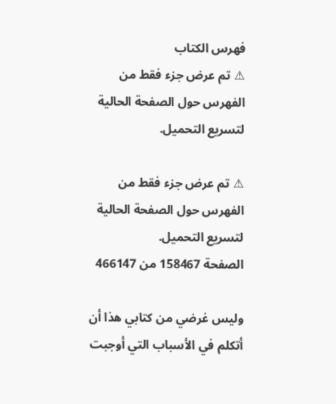فهرس الكتاب
⚠ تم عرض جزء فقط من الفهرس حول الصفحة الحالية لتسريع التحميل.

⚠ تم عرض جزء فقط من الفهرس حول الصفحة الحالية لتسريع التحميل.
الصفحة 158467 من 466147

وليس غرضي من كتابي هذا أن أتكلم في الأسباب التي أوجبت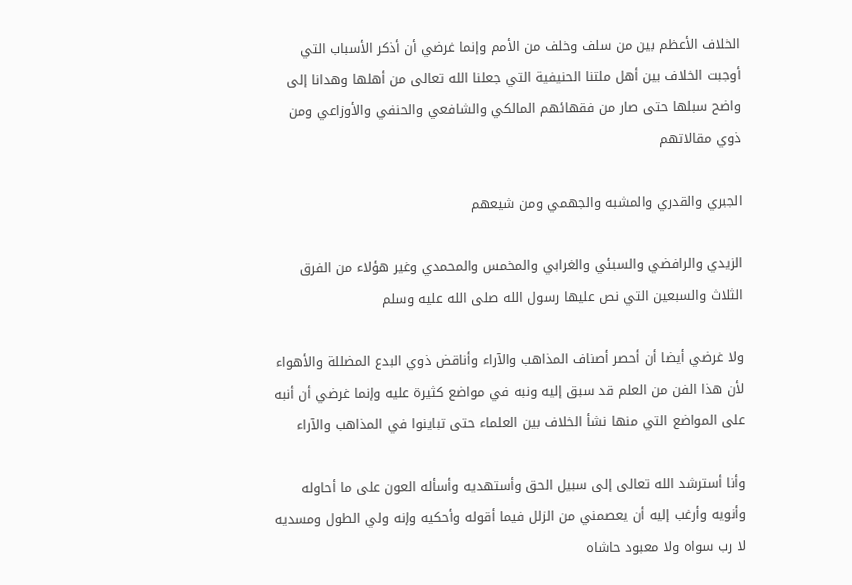الخلاف الأعظم بين من سلف وخلف من الأمم وإنما غرضي أن أذكر الأسباب التي أوجبت الخلاف بين أهل ملتنا الحنيفية التي جعلنا الله تعالى من أهلها وهدانا إلى واضح سبلها حتى صار من فقهائهم المالكي والشافعي والحنفي والأوزاعي ومن ذوي مقالاتهم

الجبري والقدري والمشبه والجهمي ومن شيعهم

الزيدي والرافضي والسبئي والغرابي والمخمس والمحمدي وغير هؤلاء من الفرق الثلاث والسبعين التي نص عليها رسول الله صلى الله عليه وسلم

ولا غرضي أيضا أن أحصر أصناف المذاهب والآراء وأناقض ذوي البدع المضللة والأهواء لأن هذا الفن من العلم قد سبق إليه ونبه في مواضع كثيرة عليه وإنما غرضي أن أنبه على المواضع التي منها نشأ الخلاف بين العلماء حتى تباينوا في المذاهب والآراء

وأنا أسترشد الله تعالى إلى سبيل الحق وأستهديه وأسأله العون على ما أحاوله وأنويه وأرغب إليه أن يعصمني من الزلل فيما أقوله وأحكيه وإنه ولي الطول ومسديه لا رب سواه ولا معبود حاشاه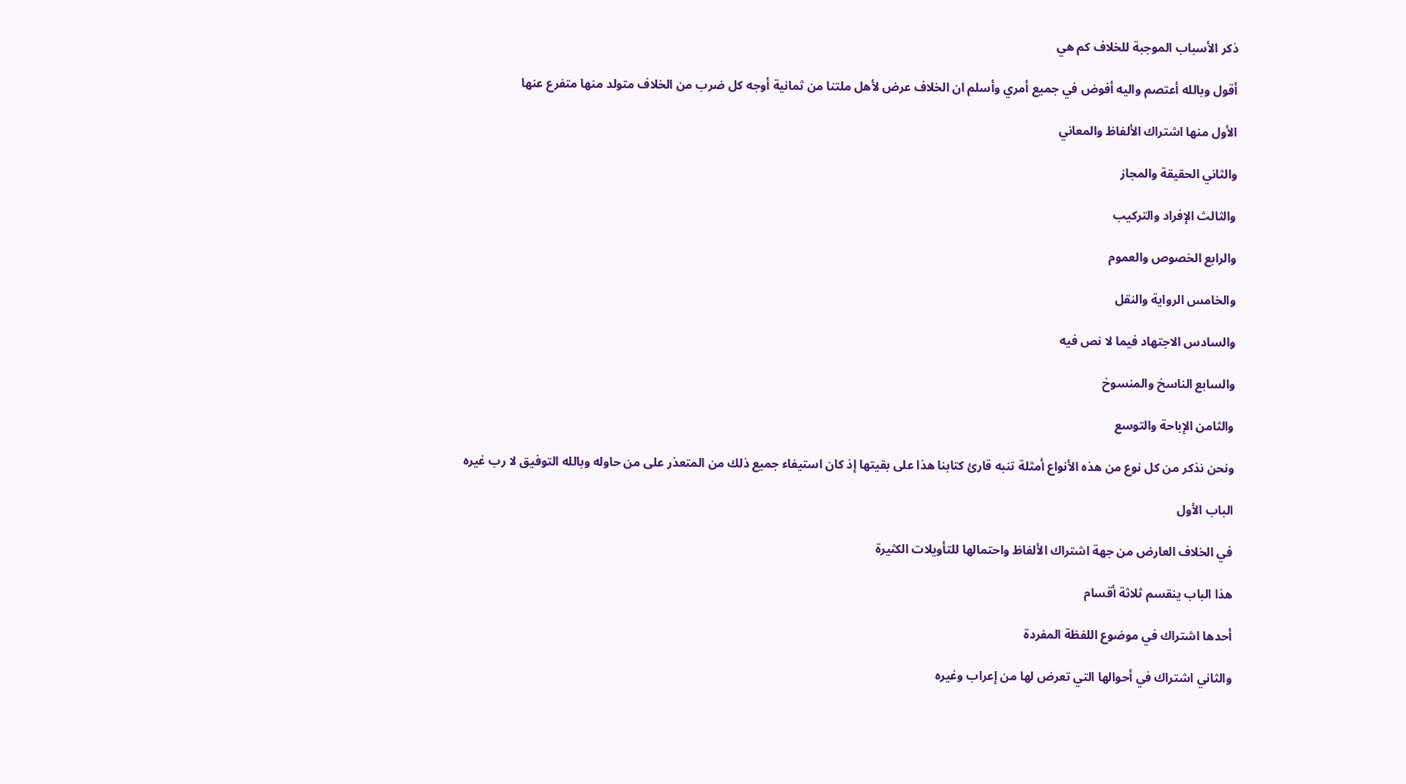ذكر الأسباب الموجبة للخلاف كم هي

أقول وبالله أعتصم واليه أفوض في جميع أمري وأسلم ان الخلاف عرض لأهل ملتنا من ثمانية أوجه كل ضرب من الخلاف متولد منها متفرع عنها

الأول منها اشتراك الألفاظ والمعاني

والثاني الحقيقة والمجاز

والثالث الإفراد والتركيب

والرابع الخصوص والعموم

والخامس الرواية والنقل

والسادس الاجتهاد فيما لا نص فيه

والسابع الناسخ والمنسوخ

والثامن الإباحة والتوسع

ونحن نذكر من كل نوع من هذه الأنواع أمثلة تنبه قارئ كتابنا هذا على بقيتها إذ كان استيفاء جميع ذلك من المتعذر على من حاوله وبالله التوفيق لا رب غيره

الباب الأول

في الخلاف العارض من جهة اشتراك الألفاظ واحتمالها للتأويلات الكثيرة

هذا الباب ينقسم ثلاثة أقسام

أحدها اشتراك في موضوع اللفظة المفردة

والثاني اشتراك في أحوالها التي تعرض لها من إعراب وغيره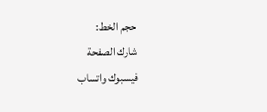حجم الخط:
شارك الصفحة
فيسبوك واتساب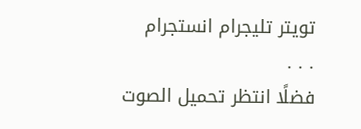تويتر تليجرام انستجرام
. . .
فضلًا انتظر تحميل الصوت